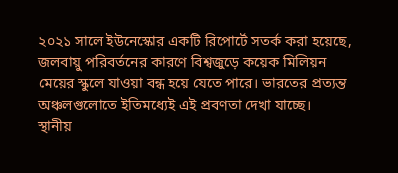২০২১ সালে ইউনেস্কোর একটি রিপোর্টে সতর্ক করা হয়েছে, জলবায়ু পরিবর্তনের কারণে বিশ্বজুড়ে কয়েক মিলিয়ন মেয়ের স্কুলে যাওয়া বন্ধ হয়ে যেতে পারে। ভারতের প্রত্যন্ত অঞ্চলগুলোতে ইতিমধ্যেই এই প্রবণতা দেখা যাচ্ছে।
স্থানীয়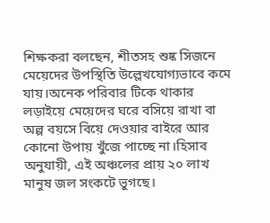শিক্ষকরা বলছেন, শীতসহ শুষ্ক সিজনে মেয়েদের উপস্থিতি উল্লেখযোগ্যভাবে কমে যায়।অনেক পরিবার টিকে থাকার লড়াইয়ে মেয়েদের ঘরে বসিয়ে রাখা বা অল্প বয়সে বিয়ে দেওয়ার বাইরে আর কোনো উপায় খুঁজে পাচ্ছে না।হিসাব অনুযায়ী, এই অঞ্চলের প্রায় ২০ লাখ মানুষ জল সংকটে ভুগছে।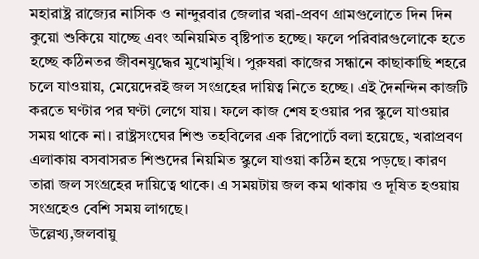মহারাষ্ট্র রাজ্যের নাসিক ও নান্দুরবার জেলার খরা-প্রবণ গ্রামগুলোতে দিন দিন কুয়ো শুকিয়ে যাচ্ছে এবং অনিয়মিত বৃষ্টিপাত হচ্ছে। ফলে পরিবারগুলোকে হতে হচ্ছে কঠিনতর জীবনযুদ্ধের মুখোমুখি। পুরুষরা কাজের সন্ধানে কাছাকাছি শহরে চলে যাওয়ায়, মেয়েদেরই জল সংগ্রহের দায়িত্ব নিতে হচ্ছে। এই দৈনন্দিন কাজটি করতে ঘণ্টার পর ঘণ্টা লেগে যায়। ফলে কাজ শেষ হওয়ার পর স্কুলে যাওয়ার সময় থাকে না। রাষ্ট্রসংঘের শিশু তহবিলের এক রিপোর্টে বলা হয়েছে, খরাপ্রবণ এলাকায় বসবাসরত শিশুদের নিয়মিত স্কুলে যাওয়া কঠিন হয়ে পড়ছে। কারণ তারা জল সংগ্রহের দায়িত্বে থাকে। এ সময়টায় জল কম থাকায় ও দূষিত হওয়ায় সংগ্রহেও বেশি সময় লাগছে।
উল্লেখ্য,জলবায়ু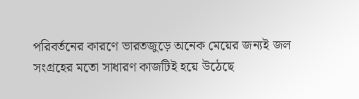পরিবর্তনের কারণে ভারতজুড়ে অনেক মেয়ের জন্যই জল সংগ্রহের মতো সাধারণ কাজটিই হয়ে উঠেছে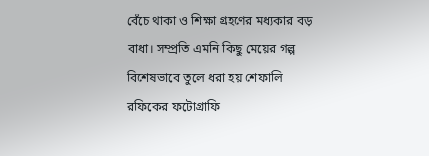বেঁচে থাকা ও শিক্ষা গ্রহণের মধ্যকার বড় বাধা। সম্প্রতি এমনি কিছু মেয়ের গল্প বিশেষভাবে তুলে ধরা হয় শেফালি রফিকের ফটোগ্রাফি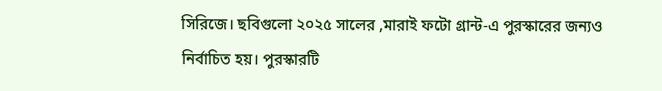সিরিজে। ছবিগুলো ২০২৫ সালের ,মারাই ফটো গ্রান্ট-এ পুরস্কারের জন্যও নির্বাচিত হয়। পুরস্কারটি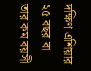দক্ষিণ এশিয়ার ২৫ বছর বা তার কম বয়সী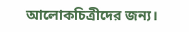আলোকচিত্রীদের জন্য।